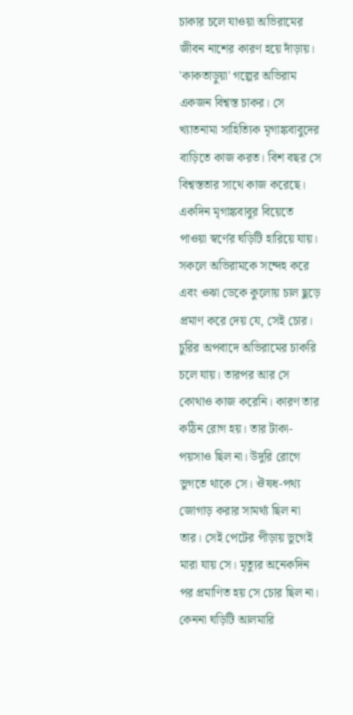চাকার চলে যাওয়া অভিরামের জীবন নাশের কারণ হয়ে দাঁড়ায়।
'কাকতাড়ুয়া' গল্পের অভিরাম একজন বিশ্বস্ত চাকর। সে খ্যাতনামা সাহিত্যিক মৃগাঙ্কবাবুদের বাড়িতে কাজ করত। বিশ বছর সে বিশ্বস্ততার সাথে কাজ করেছে। একদিন মৃগাঙ্কবাবুর বিয়েতে পাওয়া স্বর্ণের ঘড়িটি হারিয়ে যায়। সকলে অভিরামকে সন্দেহ করে এবং ওঝা ডেকে কুলোয় চাল ছুড়ে প্রমাণ করে দেয় যে, সেই চোর। চুরির অপবাদে অভিরামের চাকরি চলে যায়। তারপর আর সে কোথাও কাজ করেনি। কারণ তার কঠিন রোগ হয়। তার টাকা-পয়সাও ছিল না। উদুরি রোগে ভুগতে থাকে সে। ঔষধ-পথ্য জোগাড় করার সামর্থ্য ছিল না তার। সেই পেটের পীড়ায় ভুগেই মারা যায় সে। মৃত্যুর অনেকদিন পর প্রমাণিত হয় সে চোর ছিল না। কেননা ঘড়িটি আলমারি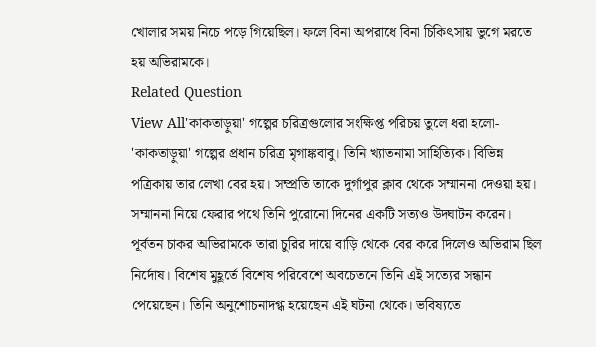খোলার সময় নিচে পড়ে গিয়েছিল। ফলে বিনা অপরাধে বিনা চিকিৎসায় ভুগে মরতে হয় অভিরামকে।
Related Question
View All'কাকতাড়ুয়া' গল্পের চরিত্রগুলোর সংক্ষিপ্ত পরিচয় তুলে ধরা হলো-
'কাকতাড়ুয়া' গল্পের প্রধান চরিত্র মৃগাঙ্কবাবু। তিনি খ্যাতনামা সাহিত্যিক। বিভিন্ন পত্রিকায় তার লেখা বের হয়। সম্প্রতি তাকে দুর্গাপুর ক্লাব থেকে সম্মাননা দেওয়া হয়। সম্মাননা নিয়ে ফেরার পথে তিনি পুরোনো দিনের একটি সত্যও উদ্ঘাটন করেন। পূর্বতন চাকর অভিরামকে তারা চুরির দায়ে বাড়ি থেকে বের করে দিলেও অভিরাম ছিল নির্দোষ। বিশেষ মুহূর্তে বিশেষ পরিবেশে অবচেতনে তিনি এই সত্যের সন্ধান পেয়েছেন। তিনি অনুশোচনাদগ্ধ হয়েছেন এই ঘটনা থেকে। ভবিষ্যতে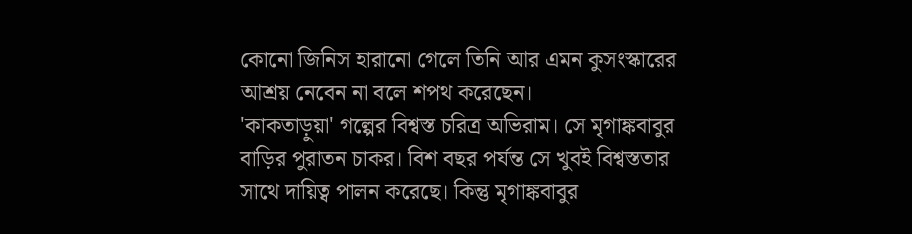কোনো জিনিস হারানো গেলে তিনি আর এমন কুসংস্কারের আশ্রয় নেবেন না বলে শপথ করেছেন।
'কাকতাড়ুয়া' গল্পের বিশ্বস্ত চরিত্র অভিরাম। সে মৃগাঙ্কবাবুর বাড়ির পুরাতন চাকর। বিশ বছর পর্যন্ত সে খুবই বিশ্বস্ততার সাথে দায়িত্ব পালন করেছে। কিন্তু মৃগাঙ্কবাবুর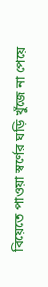বিয়েতে পাওয়া স্বর্ণের ঘড়ি খুঁজে না পেয়ে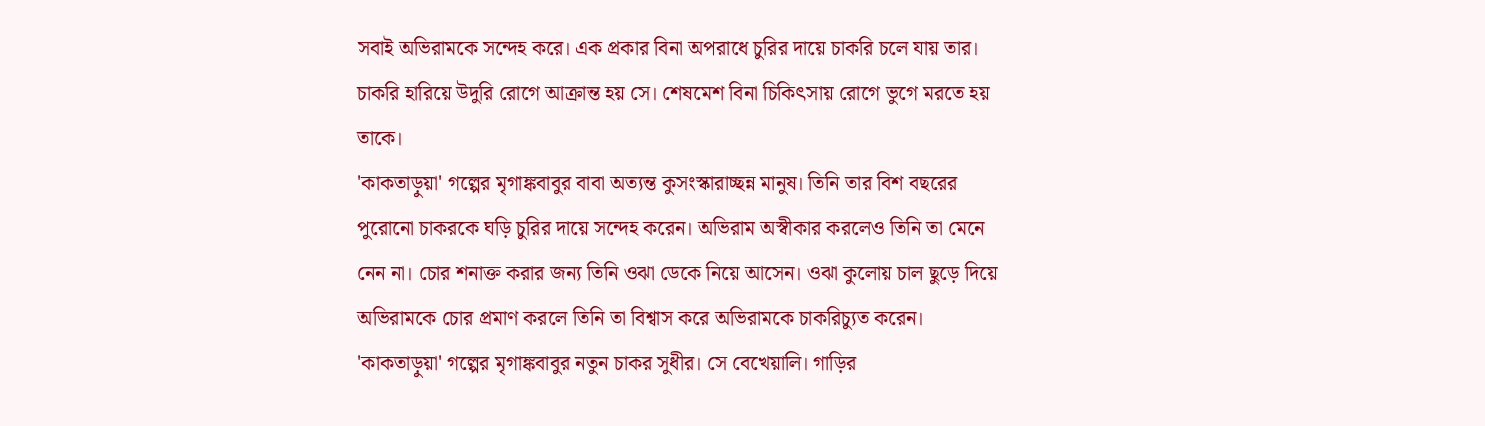সবাই অভিরামকে সন্দেহ করে। এক প্রকার বিনা অপরাধে চুরির দায়ে চাকরি চলে যায় তার। চাকরি হারিয়ে উদুরি রোগে আক্রান্ত হয় সে। শেষমেশ বিনা চিকিৎসায় রোগে ভুগে মরতে হয় তাকে।
'কাকতাড়ুয়া' গল্পের মৃগাঙ্কবাবুর বাবা অত্যন্ত কুসংস্কারাচ্ছন্ন মানুষ। তিনি তার বিশ বছরের পুরোনো চাকরকে ঘড়ি চুরির দায়ে সন্দেহ করেন। অভিরাম অস্বীকার করলেও তিনি তা মেনে নেন না। চোর শনাক্ত করার জন্য তিনি ওঝা ডেকে নিয়ে আসেন। ওঝা কুলোয় চাল ছুড়ে দিয়ে অভিরামকে চোর প্রমাণ করলে তিনি তা বিশ্বাস করে অভিরামকে চাকরিচ্যুত করেন।
'কাকতাড়ুয়া' গল্পের মৃগাঙ্কবাবুর নতুন চাকর সুধীর। সে বেখেয়ালি। গাড়ির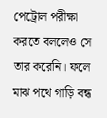পেট্রোল পরীক্ষা করতে বললেও সে তার করেনি। ফলে মাঝ পথে গাড়ি বন্ধ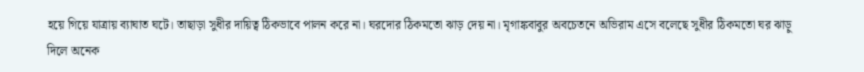হয়ে গিয়ে যাত্রায় ব্যাঘাত ঘটে। তাছাড়া সুধীর দায়িত্ব ঠিকভাবে পালন করে না। ঘরদোর ঠিকমতো ঝাড় দেয় না। মৃগাঙ্কবাবুর অবচেতনে অভিরাম এসে বলেছে সুধীর ঠিকমতো ঘর ঝাড়ু দিলে অনেক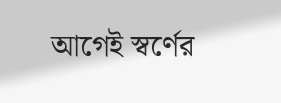আগেই স্বর্ণের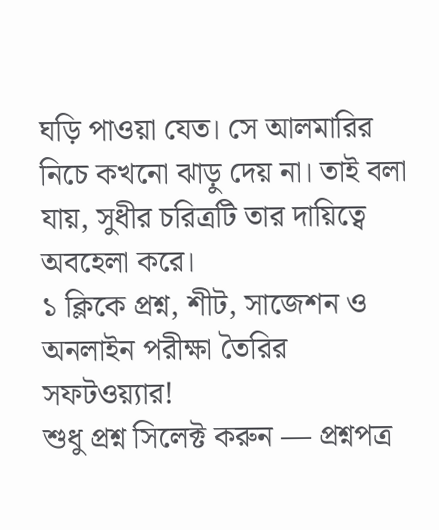ঘড়ি পাওয়া যেত। সে আলমারির নিচে কখনো ঝাড়ু দেয় না। তাই বলা যায়, সুধীর চরিত্রটি তার দায়িত্বে অবহেলা করে।
১ ক্লিকে প্রশ্ন, শীট, সাজেশন ও
অনলাইন পরীক্ষা তৈরির সফটওয়্যার!
শুধু প্রশ্ন সিলেক্ট করুন — প্রশ্নপত্র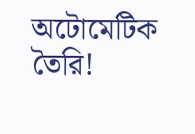অটোমেটিক তৈরি!